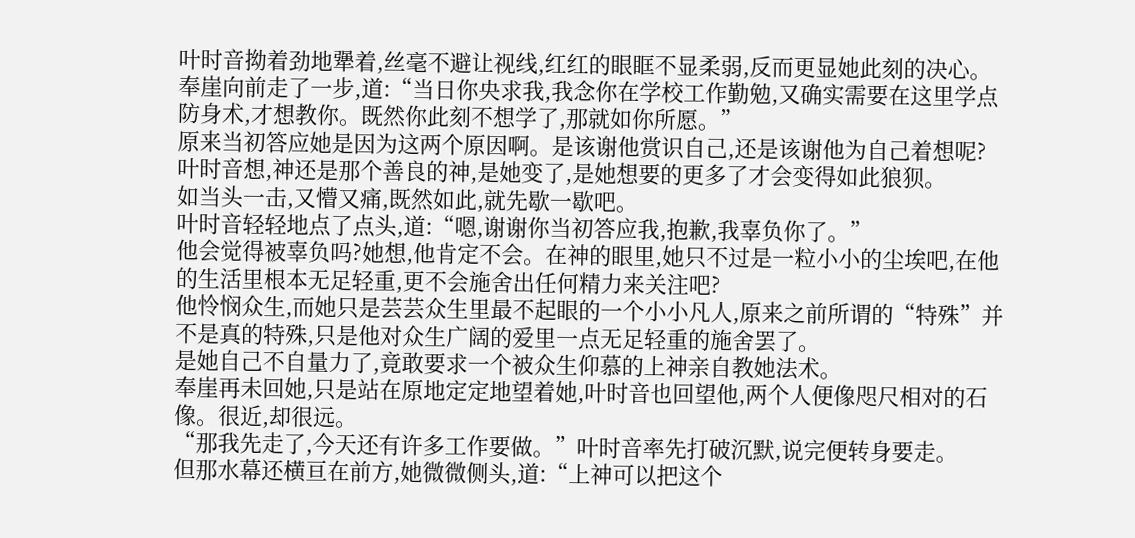叶时音拗着劲地犟着,丝毫不避让视线,红红的眼眶不显柔弱,反而更显她此刻的决心。
奉崖向前走了一步,道:“当日你央求我,我念你在学校工作勤勉,又确实需要在这里学点防身术,才想教你。既然你此刻不想学了,那就如你所愿。”
原来当初答应她是因为这两个原因啊。是该谢他赏识自己,还是该谢他为自己着想呢?叶时音想,神还是那个善良的神,是她变了,是她想要的更多了才会变得如此狼狈。
如当头一击,又懵又痛,既然如此,就先歇一歇吧。
叶时音轻轻地点了点头,道:“嗯,谢谢你当初答应我,抱歉,我辜负你了。”
他会觉得被辜负吗?她想,他肯定不会。在神的眼里,她只不过是一粒小小的尘埃吧,在他的生活里根本无足轻重,更不会施舍出任何精力来关注吧?
他怜悯众生,而她只是芸芸众生里最不起眼的一个小小凡人,原来之前所谓的“特殊”并不是真的特殊,只是他对众生广阔的爱里一点无足轻重的施舍罢了。
是她自己不自量力了,竟敢要求一个被众生仰慕的上神亲自教她法术。
奉崖再未回她,只是站在原地定定地望着她,叶时音也回望他,两个人便像咫尺相对的石像。很近,却很远。
“那我先走了,今天还有许多工作要做。”叶时音率先打破沉默,说完便转身要走。
但那水幕还横亘在前方,她微微侧头,道:“上神可以把这个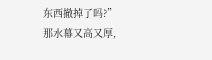东西撤掉了吗?”
那水幕又高又厚,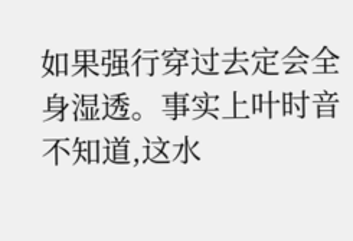如果强行穿过去定会全身湿透。事实上叶时音不知道,这水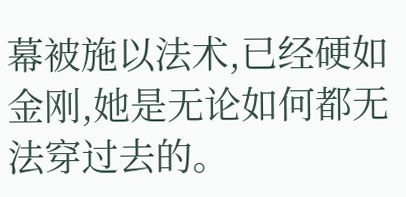幕被施以法术,已经硬如金刚,她是无论如何都无法穿过去的。